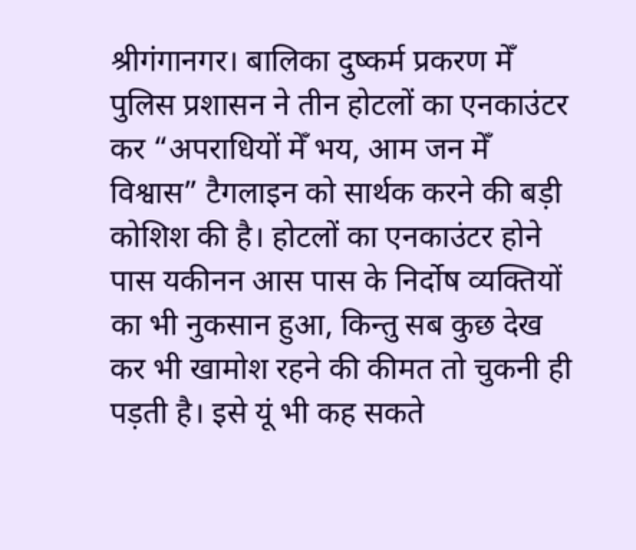श्रीगंगानगर। बालिका दुष्कर्म प्रकरण मेँ पुलिस प्रशासन ने तीन होटलों का एनकाउंटर कर “अपराधियों मेँ भय, आम जन मेँ विश्वास” टैगलाइन को सार्थक करने की बड़ी कोशिश की है। होटलों का एनकाउंटर होने पास यकीनन आस पास के निर्दोष व्यक्तियों का भी नुकसान हुआ, किन्तु सब कुछ देख कर भी खामोश रहने की कीमत तो चुकनी ही पड़ती है। इसे यूं भी कह सकते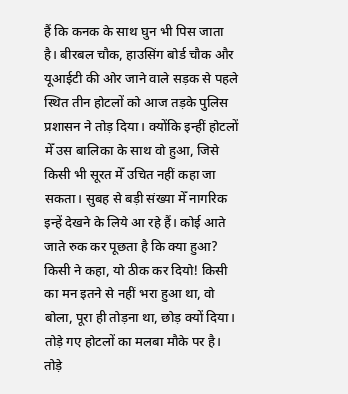हैं कि कनक के साथ घुन भी पिस जाता है। बीरबल चौक, हाउसिंग बोर्ड चौक और यूआईटी की ओर जाने वाले सड़क से पहले स्थित तीन होटलों को आज तड़के पुलिस प्रशासन ने तोड़ दिया। क्योंकि इन्हीं होटलों मेँ उस बालिका के साथ वो हुआ, जिसे किसी भी सूरत मेँ उचित नहीं कहा जा सकता। सुबह से बड़ी संख्या मेँ नागरिक इन्हें देखने के लिये आ रहे हैं। कोई आते जाते रुक कर पूछता है कि क्या हुआ? किसी ने कहा, यो ठीक कर दियो! किसी का मन इतने से नहीं भरा हुआ था, वो बोला, पूरा ही तोड़ना था, छोड़ क्यों दिया। तोड़े गए होटलों का मलबा मौके पर है। तोड़े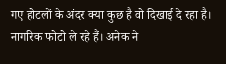गए होटलों के अंदर क्या कुछ है वो दिखाई दे रहा है। नागरिक फोटो ले रहे हैं। अनेक ने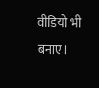वीडियो भी बनाए।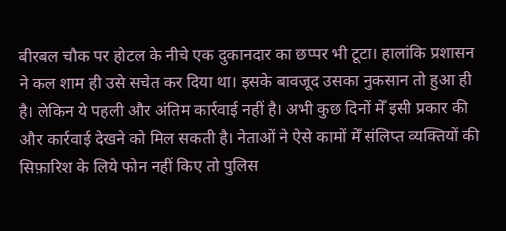बीरबल चौक पर होटल के नीचे एक दुकानदार का छप्पर भी टूटा। हालांकि प्रशासन ने कल शाम ही उसे सचेत कर दिया था। इसके बावजूद उसका नुकसान तो हुआ ही है। लेकिन ये पहली और अंतिम कार्रवाई नहीं है। अभी कुछ दिनों मेँ इसी प्रकार की और कार्रवाई देखने को मिल सकती है। नेताओं ने ऐसे कामों मेँ संलिप्त व्यक्तियों की सिफ़ारिश के लिये फोन नहीं किए तो पुलिस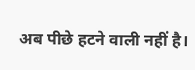अब पीछे हटने वाली नहीं है।